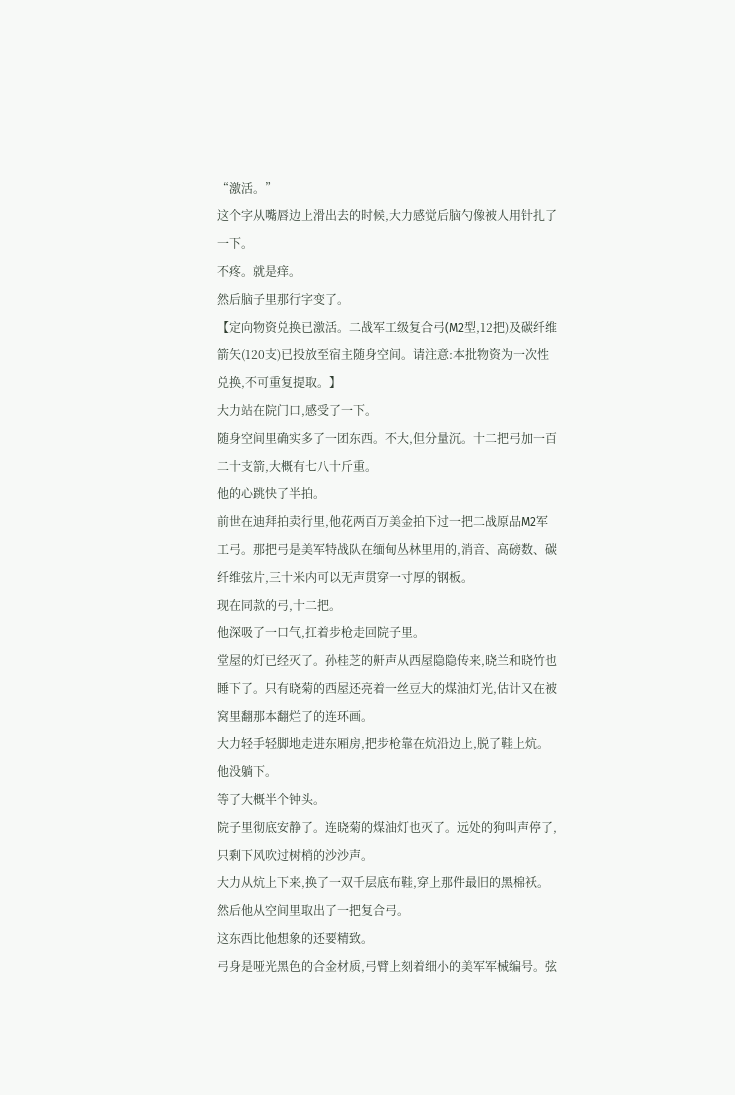“激活。”
这个字从嘴唇边上滑出去的时候,大力感觉后脑勺像被人用针扎了一下。
不疼。就是痒。
然后脑子里那行字变了。
【定向物资兑换已激活。二战军工级复合弓(M2型,12把)及碳纤维箭矢(120支)已投放至宿主随身空间。请注意:本批物资为一次性兑换,不可重复提取。】
大力站在院门口,感受了一下。
随身空间里确实多了一团东西。不大,但分量沉。十二把弓加一百二十支箭,大概有七八十斤重。
他的心跳快了半拍。
前世在迪拜拍卖行里,他花两百万美金拍下过一把二战原品M2军工弓。那把弓是美军特战队在缅甸丛林里用的,消音、高磅数、碳纤维弦片,三十米内可以无声贯穿一寸厚的钢板。
现在同款的弓,十二把。
他深吸了一口气,扛着步枪走回院子里。
堂屋的灯已经灭了。孙桂芝的鼾声从西屋隐隐传来,晓兰和晓竹也睡下了。只有晓菊的西屋还亮着一丝豆大的煤油灯光,估计又在被窝里翻那本翻烂了的连环画。
大力轻手轻脚地走进东厢房,把步枪靠在炕沿边上,脱了鞋上炕。
他没躺下。
等了大概半个钟头。
院子里彻底安静了。连晓菊的煤油灯也灭了。远处的狗叫声停了,只剩下风吹过树梢的沙沙声。
大力从炕上下来,换了一双千层底布鞋,穿上那件最旧的黑棉袄。然后他从空间里取出了一把复合弓。
这东西比他想象的还要精致。
弓身是哑光黑色的合金材质,弓臂上刻着细小的美军军械编号。弦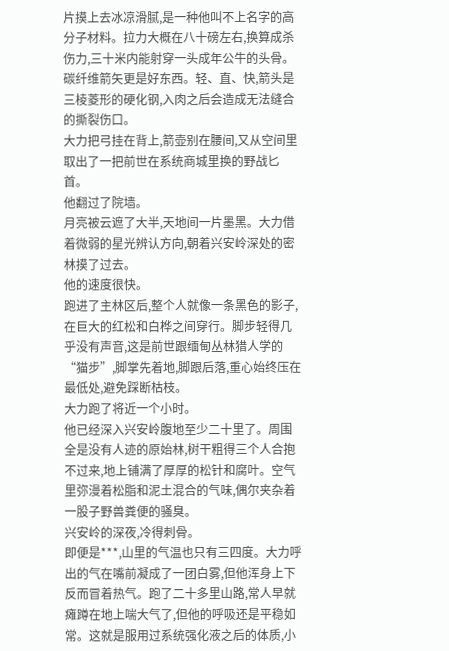片摸上去冰凉滑腻,是一种他叫不上名字的高分子材料。拉力大概在八十磅左右,换算成杀伤力,三十米内能射穿一头成年公牛的头骨。
碳纤维箭矢更是好东西。轻、直、快,箭头是三棱菱形的硬化钢,入肉之后会造成无法缝合的撕裂伤口。
大力把弓挂在背上,箭壶别在腰间,又从空间里取出了一把前世在系统商城里换的野战匕首。
他翻过了院墙。
月亮被云遮了大半,天地间一片墨黑。大力借着微弱的星光辨认方向,朝着兴安岭深处的密林摸了过去。
他的速度很快。
跑进了主林区后,整个人就像一条黑色的影子,在巨大的红松和白桦之间穿行。脚步轻得几乎没有声音,这是前世跟缅甸丛林猎人学的“猫步”,脚掌先着地,脚跟后落,重心始终压在最低处,避免踩断枯枝。
大力跑了将近一个小时。
他已经深入兴安岭腹地至少二十里了。周围全是没有人迹的原始林,树干粗得三个人合抱不过来,地上铺满了厚厚的松针和腐叶。空气里弥漫着松脂和泥土混合的气味,偶尔夹杂着一股子野兽粪便的骚臭。
兴安岭的深夜,冷得刺骨。
即便是***,山里的气温也只有三四度。大力呼出的气在嘴前凝成了一团白雾,但他浑身上下反而冒着热气。跑了二十多里山路,常人早就瘫蹲在地上喘大气了,但他的呼吸还是平稳如常。这就是服用过系统强化液之后的体质,小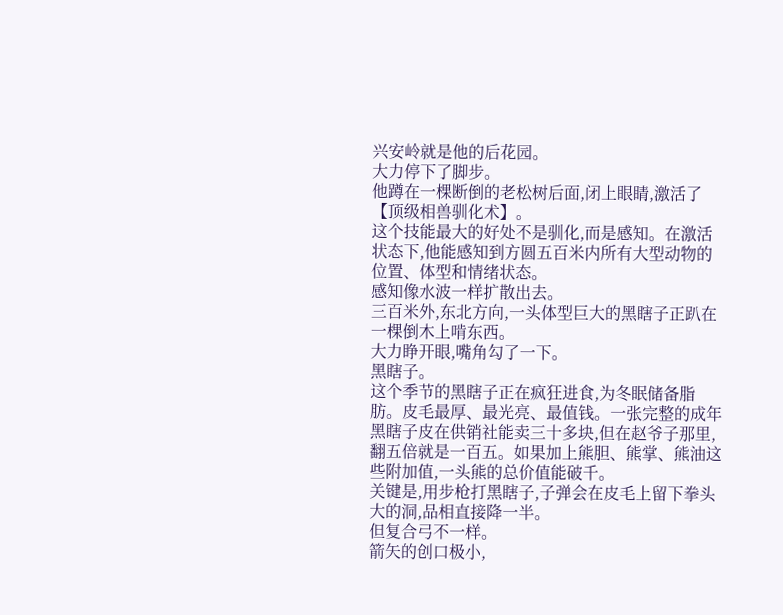兴安岭就是他的后花园。
大力停下了脚步。
他蹲在一棵断倒的老松树后面,闭上眼睛,激活了【顶级相兽驯化术】。
这个技能最大的好处不是驯化,而是感知。在激活状态下,他能感知到方圆五百米内所有大型动物的位置、体型和情绪状态。
感知像水波一样扩散出去。
三百米外,东北方向,一头体型巨大的黑瞎子正趴在一棵倒木上啃东西。
大力睁开眼,嘴角勾了一下。
黑瞎子。
这个季节的黑瞎子正在疯狂进食,为冬眠储备脂肪。皮毛最厚、最光亮、最值钱。一张完整的成年黑瞎子皮在供销社能卖三十多块,但在赵爷子那里,翻五倍就是一百五。如果加上熊胆、熊掌、熊油这些附加值,一头熊的总价值能破千。
关键是,用步枪打黑瞎子,子弹会在皮毛上留下拳头大的洞,品相直接降一半。
但复合弓不一样。
箭矢的创口极小,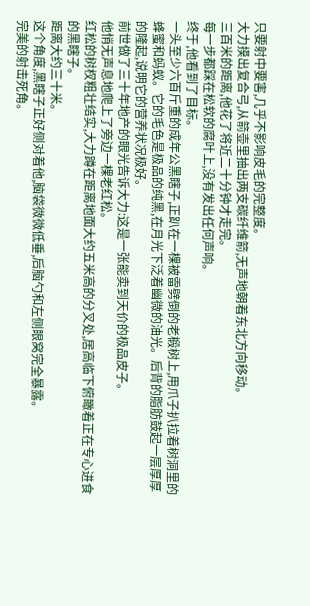只要射中要害,几乎不影响皮毛的完整度。
大力摸出复合弓,从箭壶里抽出两支碳纤维箭,无声地朝着东北方向移动。
三百米的距离,他花了将近二十分钟才走完。
每一步都踩在松软的腐叶上,没有发出任何声响。
终于,他看到了目标。
一头至少六百斤重的成年公黑瞎子,正趴在一棵被雷劈倒的老椴树上,用爪子扒拉着树洞里的蜂蜜和蚂蚁。它的毛色是极品的纯黑,在月光下泛着幽微的油光。后背的脂肪鼓起一层厚厚的隆起,说明它的营养状况极好。
前世做了三十年地产的眼光告诉大力:这是一张能卖到天价的极品皮子。
他悄无声息地爬上了旁边一棵老红松。
红松的树杈粗壮结实,大力蹲在距离地面大约五米高的分叉处,居高临下俯瞰着正在专心进食的黑瞎子。
距离大约三十米。
这个角度,黑瞎子正好侧对着他,脑袋微微低垂,后脑勺和左侧眼窝完全暴露。
完美的射击死角。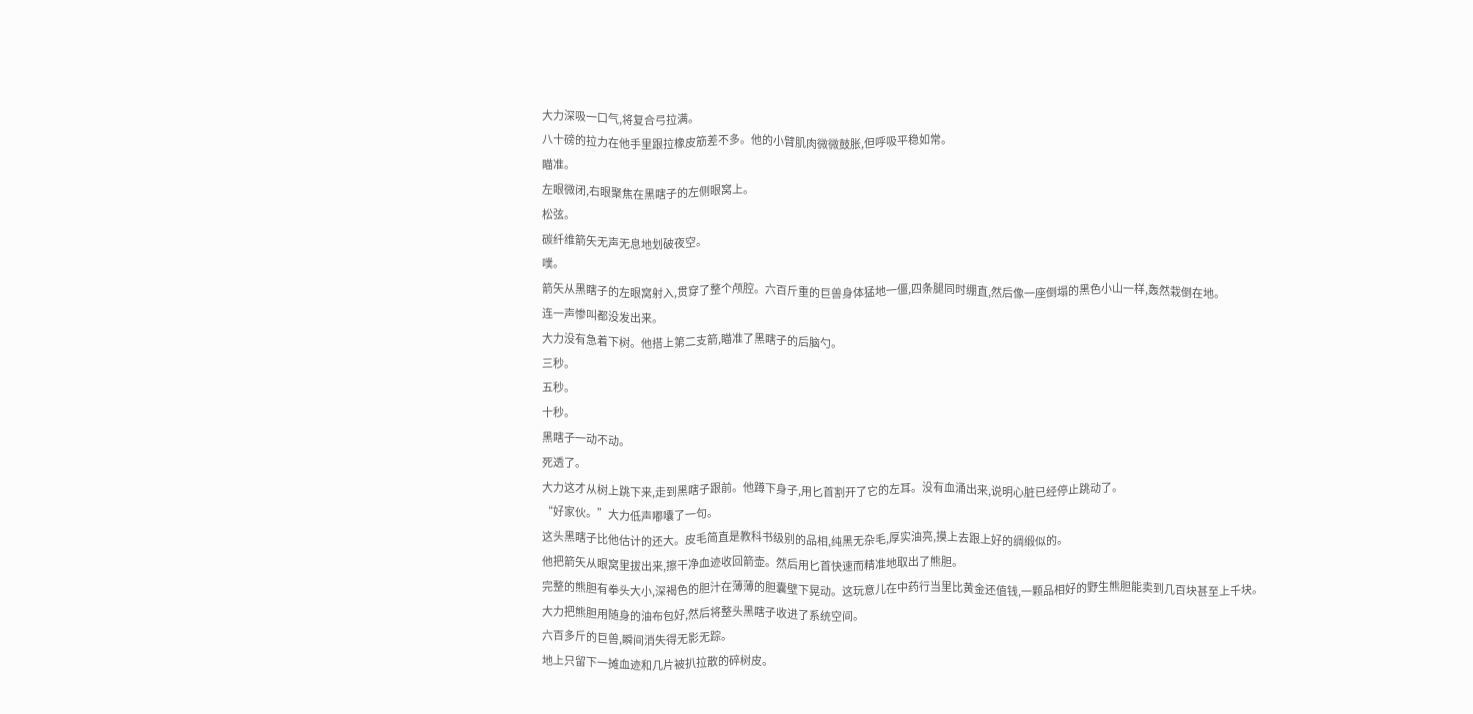大力深吸一口气,将复合弓拉满。
八十磅的拉力在他手里跟拉橡皮筋差不多。他的小臂肌肉微微鼓胀,但呼吸平稳如常。
瞄准。
左眼微闭,右眼聚焦在黑瞎子的左侧眼窝上。
松弦。
碳纤维箭矢无声无息地划破夜空。
噗。
箭矢从黑瞎子的左眼窝射入,贯穿了整个颅腔。六百斤重的巨兽身体猛地一僵,四条腿同时绷直,然后像一座倒塌的黑色小山一样,轰然栽倒在地。
连一声惨叫都没发出来。
大力没有急着下树。他搭上第二支箭,瞄准了黑瞎子的后脑勺。
三秒。
五秒。
十秒。
黑瞎子一动不动。
死透了。
大力这才从树上跳下来,走到黑瞎子跟前。他蹲下身子,用匕首割开了它的左耳。没有血涌出来,说明心脏已经停止跳动了。
“好家伙。”大力低声嘟囔了一句。
这头黑瞎子比他估计的还大。皮毛简直是教科书级别的品相,纯黑无杂毛,厚实油亮,摸上去跟上好的绸缎似的。
他把箭矢从眼窝里拔出来,擦干净血迹收回箭壶。然后用匕首快速而精准地取出了熊胆。
完整的熊胆有拳头大小,深褐色的胆汁在薄薄的胆囊壁下晃动。这玩意儿在中药行当里比黄金还值钱,一颗品相好的野生熊胆能卖到几百块甚至上千块。
大力把熊胆用随身的油布包好,然后将整头黑瞎子收进了系统空间。
六百多斤的巨兽,瞬间消失得无影无踪。
地上只留下一摊血迹和几片被扒拉散的碎树皮。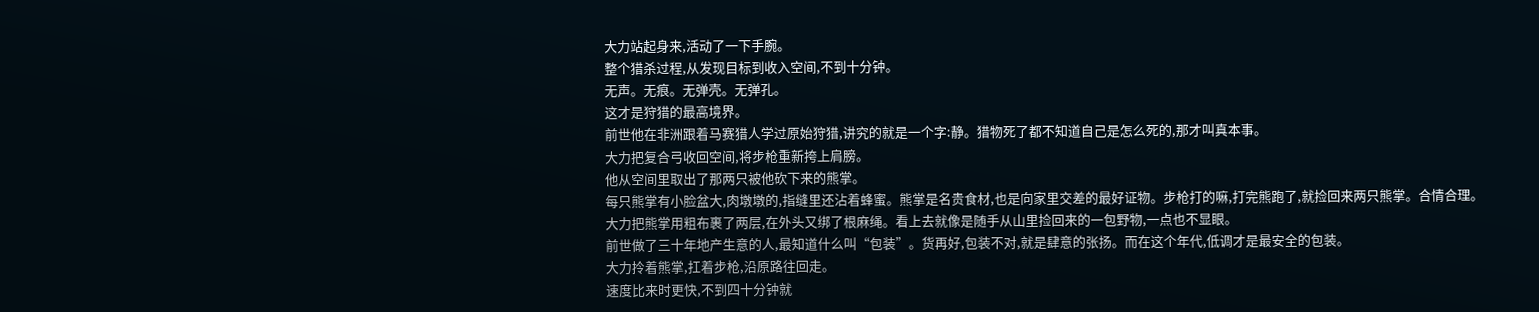大力站起身来,活动了一下手腕。
整个猎杀过程,从发现目标到收入空间,不到十分钟。
无声。无痕。无弹壳。无弹孔。
这才是狩猎的最高境界。
前世他在非洲跟着马赛猎人学过原始狩猎,讲究的就是一个字:静。猎物死了都不知道自己是怎么死的,那才叫真本事。
大力把复合弓收回空间,将步枪重新挎上肩膀。
他从空间里取出了那两只被他砍下来的熊掌。
每只熊掌有小脸盆大,肉墩墩的,指缝里还沾着蜂蜜。熊掌是名贵食材,也是向家里交差的最好证物。步枪打的嘛,打完熊跑了,就捡回来两只熊掌。合情合理。
大力把熊掌用粗布裹了两层,在外头又绑了根麻绳。看上去就像是随手从山里捡回来的一包野物,一点也不显眼。
前世做了三十年地产生意的人,最知道什么叫“包装”。货再好,包装不对,就是肆意的张扬。而在这个年代,低调才是最安全的包装。
大力拎着熊掌,扛着步枪,沿原路往回走。
速度比来时更快,不到四十分钟就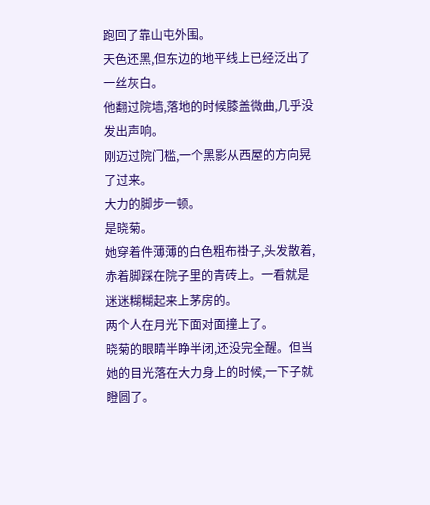跑回了靠山屯外围。
天色还黑,但东边的地平线上已经泛出了一丝灰白。
他翻过院墙,落地的时候膝盖微曲,几乎没发出声响。
刚迈过院门槛,一个黑影从西屋的方向晃了过来。
大力的脚步一顿。
是晓菊。
她穿着件薄薄的白色粗布褂子,头发散着,赤着脚踩在院子里的青砖上。一看就是迷迷糊糊起来上茅房的。
两个人在月光下面对面撞上了。
晓菊的眼睛半睁半闭,还没完全醒。但当她的目光落在大力身上的时候,一下子就瞪圆了。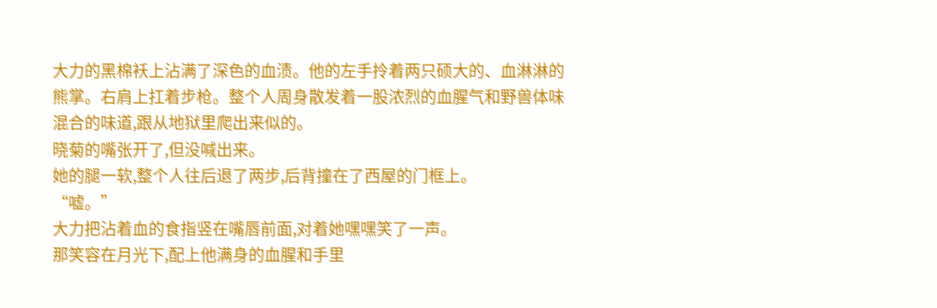大力的黑棉袄上沾满了深色的血渍。他的左手拎着两只硕大的、血淋淋的熊掌。右肩上扛着步枪。整个人周身散发着一股浓烈的血腥气和野兽体味混合的味道,跟从地狱里爬出来似的。
晓菊的嘴张开了,但没喊出来。
她的腿一软,整个人往后退了两步,后背撞在了西屋的门框上。
“嘘。”
大力把沾着血的食指竖在嘴唇前面,对着她嘿嘿笑了一声。
那笑容在月光下,配上他满身的血腥和手里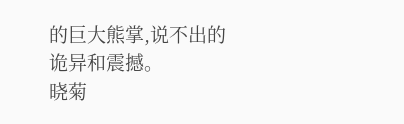的巨大熊掌,说不出的诡异和震撼。
晓菊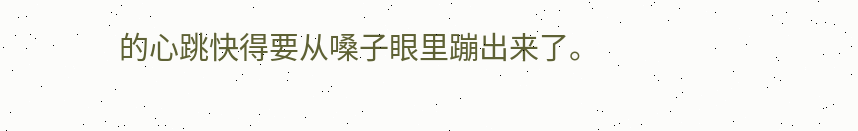的心跳快得要从嗓子眼里蹦出来了。